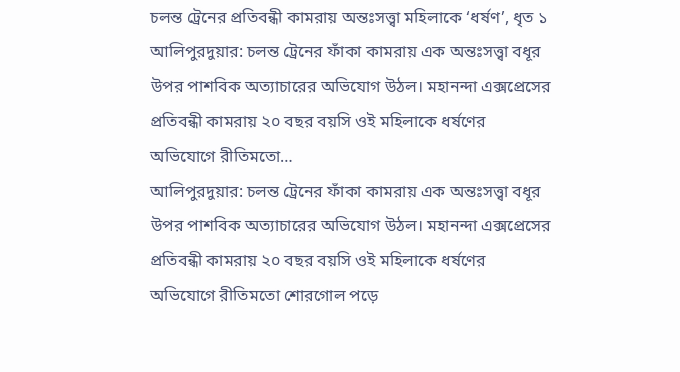চলন্ত ট্রেনের প্রতিবন্ধী কামরায় অন্তঃসত্ত্বা মহিলাকে ‘ধর্ষণ’, ধৃত ১
আলিপুরদুয়ার: চলন্ত ট্রেনের ফাঁকা কামরায় এক অন্তঃসত্ত্বা বধূর উপর পাশবিক অত্যাচারের অভিযোগ উঠল। মহানন্দা এক্সপ্রেসের প্রতিবন্ধী কামরায় ২০ বছর বয়সি ওই মহিলাকে ধর্ষণের অভিযোগে রীতিমতো…
আলিপুরদুয়ার: চলন্ত ট্রেনের ফাঁকা কামরায় এক অন্তঃসত্ত্বা বধূর উপর পাশবিক অত্যাচারের অভিযোগ উঠল। মহানন্দা এক্সপ্রেসের প্রতিবন্ধী কামরায় ২০ বছর বয়সি ওই মহিলাকে ধর্ষণের অভিযোগে রীতিমতো শোরগোল পড়ে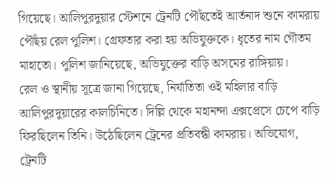গিয়েছে। আলিপুরদুয়ার স্টেশনে ট্রেনটি পৌঁছতেই আর্তনাদ শুনে কামরায় পৌঁছয় রেল পুলিশ। গ্রেফতার করা হয় অভিযুক্তকে। ধৃতের নাম গৌতম মাহাতো। পুলিশ জানিয়েছে, অভিযুক্তের বাড়ি অসমের রাঙ্গিয়ায়।
রেল ও স্থানীয় সূত্রে জানা গিয়েছে, নির্যাতিতা ওই মহিলার বাড়ি আলিপুরদুয়ারের কালচিনিতে। দিল্লি থেকে মহানন্দা এক্সপ্রেসে চেপে বাড়ি ফিরছিলেন তিনি। উঠেছিলেন ট্রেনের প্রতিবন্ধী কামরায়। অভিযোগ, ট্রেনটি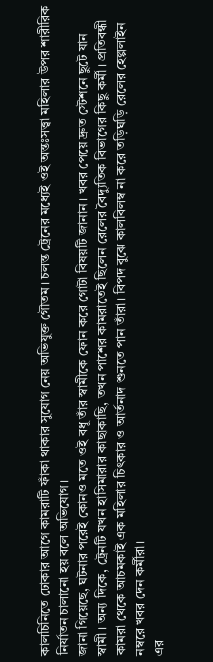কালচিনিতে ঢোকার আগে কামরাটি ফাঁকা থাকার সুযোগ নেয় অভিযুক্ত গৌতম। চলন্ত ট্রেনের মধ্যেই ওই অন্তঃসত্ত্বা মহিলার উপর শারীরিক নির্যাতন চালানো হয় বলে অভিযোগ।
জানা গিয়েছে, ঘটনার পরেই কোনও মতে ওই বধূ তাঁর স্বামীকে ফোন করে গোটা বিষয়টি জানান। খবর পেয়ে দ্রুত স্টেশনে ছুটে যান স্বামী। অন্য দিকে, ট্রেনটি যখন হাসিমারার কাছাকাছি, তখন পাশের কামরাতেই ছিলেন রেলের বৈদ্যুতিক বিভাগের কিছু কর্মী। প্রতিবন্ধী কামরা থেকে আচমকাই এক মহিলার চিৎকার ও আর্তনাদ শুনতে পান তাঁরা। বিপদ বুঝে কালবিলম্ব না করে তড়িঘড়ি রেলের হেল্পলাইন নম্বরে খবর দেন কর্মীরা।
এর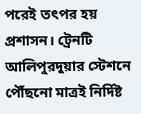পরেই তৎপর হয় প্রশাসন। ট্রেনটি আলিপুরদুয়ার স্টেশনে পৌঁছনো মাত্রই নির্দিষ্ট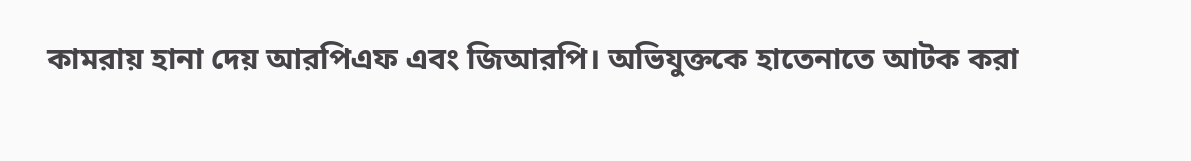কামরায় হানা দেয় আরপিএফ এবং জিআরপি। অভিযুক্তকে হাতেনাতে আটক করা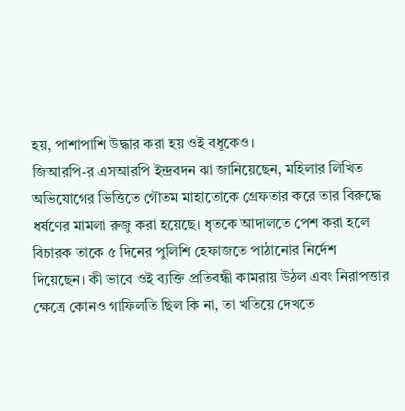হয়, পাশাপাশি উদ্ধার করা হয় ওই বধূকেও।
জিআরপি-র এসআরপি ইন্দ্রবদন ঝা জানিয়েছেন, মহিলার লিখিত অভিযোগের ভিত্তিতে গৌতম মাহাতোকে গ্রেফতার করে তার বিরুদ্ধে ধর্ষণের মামলা রুজু করা হয়েছে। ধৃতকে আদালতে পেশ করা হলে বিচারক তাকে ৫ দিনের পুলিশি হেফাজতে পাঠানোর নির্দেশ দিয়েছেন। কী ভাবে ওই ব্যক্তি প্রতিবন্ধী কামরায় উঠল এবং নিরাপত্তার ক্ষেত্রে কোনও গাফিলতি ছিল কি না, তা খতিয়ে দেখতে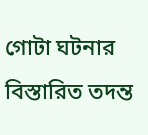গোটা ঘটনার বিস্তারিত তদন্ত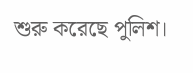শুরু করেছে পুলিশ।